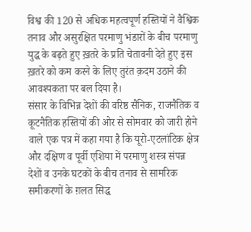विश्व की 120 से अधिक महत्वपूर्ण हस्तियों ने वैश्विक तनाव और असुरक्षित परमाणु भंडारों के बीच परमाणु युद्ध के बढ़ते हुए ख़तरे के प्रति चेतावनी देते हुए इस ख़तरे को कम करने के लिए तुरंत क़दम उठाने की आवश्यकता पर बल दिया है।
संसार के विभिन्न देशों की वरिष्ठ सैनिक, राजनैतिक व कूटनैतिक हस्तियों की ओर से सोमवार को जारी होने वाले एक पत्र में कहा गया है कि यूरो-एटलांटिक क्षेत्र और दक्षिण व पूर्वी एशिया में परमाणु शस्त्र संपन्न देशों व उनके घटकों के बीच तनाव से सामरिक समीकरणों के ग़लत सिद्ध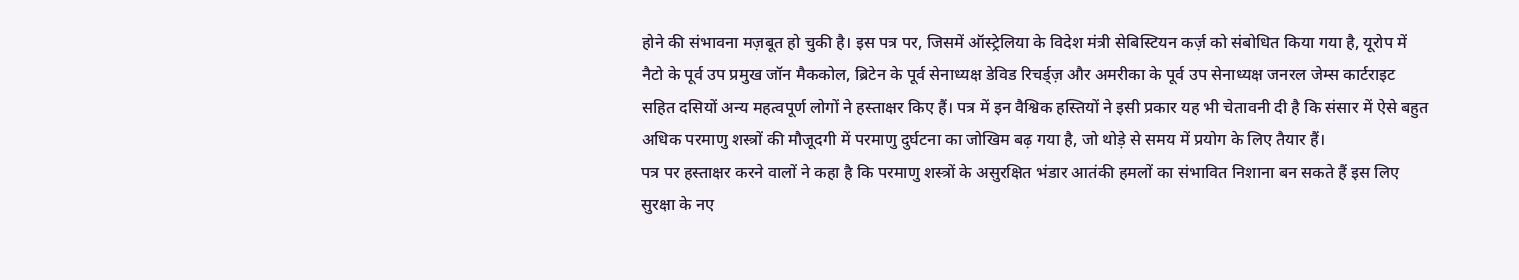होने की संभावना मज़बूत हो चुकी है। इस पत्र पर, जिसमें ऑस्ट्रेलिया के विदेश मंत्री सेबिस्टियन कर्ज़ को संबोधित किया गया है, यूरोप में नैटो के पूर्व उप प्रमुख जॉन मैककोल, ब्रिटेन के पूर्व सेनाध्यक्ष डेविड रिचर्ड्ज़ और अमरीका के पूर्व उप सेनाध्यक्ष जनरल जेम्स कार्टराइट सहित दसियों अन्य महत्वपूर्ण लोगों ने हस्ताक्षर किए हैं। पत्र में इन वैश्विक हस्तियों ने इसी प्रकार यह भी चेतावनी दी है कि संसार में ऐसे बहुत अधिक परमाणु शस्त्रों की मौजूदगी में परमाणु दुर्घटना का जोखिम बढ़ गया है, जो थोड़े से समय में प्रयोग के लिए तैयार हैं।
पत्र पर हस्ताक्षर करने वालों ने कहा है कि परमाणु शस्त्रों के असुरक्षित भंडार आतंकी हमलों का संभावित निशाना बन सकते हैं इस लिए सुरक्षा के नए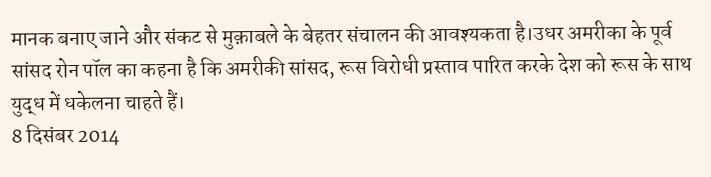मानक बनाए जाने और संकट से मुक़ाबले के बेहतर संचालन की आवश्यकता है।उधर अमरीका के पूर्व सांसद रोन पॉल का कहना है कि अमरीकी सांसद, रूस विरोधी प्रस्ताव पारित करके देश को रूस के साथ युद्ध में धकेलना चाहते हैं।
8 दिसंबर 2014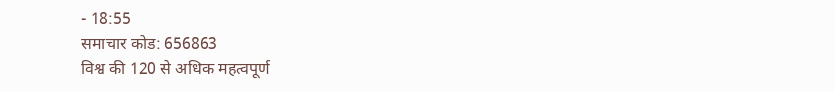- 18:55
समाचार कोड: 656863
विश्व की 120 से अधिक महत्वपूर्ण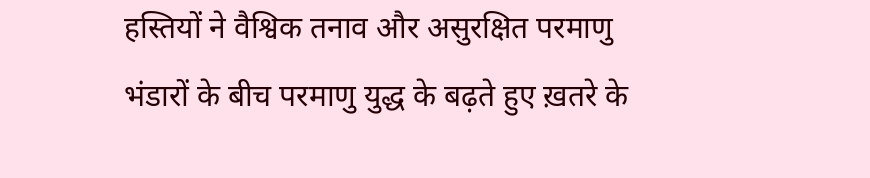हस्तियों ने वैश्विक तनाव और असुरक्षित परमाणु भंडारों के बीच परमाणु युद्ध के बढ़ते हुए ख़तरे के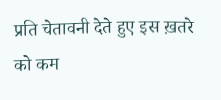प्रति चेतावनी देते हुए इस ख़तरे को कम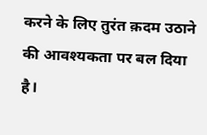करने के लिए तुरंत क़दम उठाने की आवश्यकता पर बल दिया है।